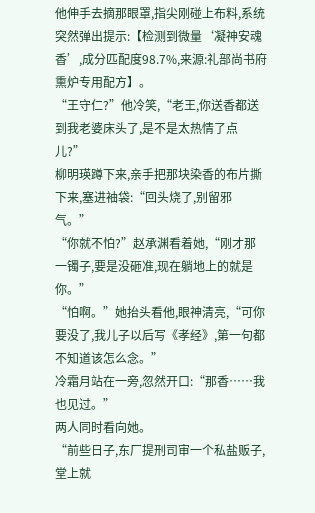他伸手去摘那眼罩,指尖刚碰上布料,系统突然弹出提示:【检测到微量‘凝神安魂香’,成分匹配度98.7%,来源:礼部尚书府熏炉专用配方】。
“王守仁?”他冷笑,“老王,你送香都送到我老婆床头了,是不是太热情了点儿?”
柳明瑛蹲下来,亲手把那块染香的布片撕下来,塞进袖袋:“回头烧了,别留邪气。”
“你就不怕?”赵承渊看着她,“刚才那一镯子,要是没砸准,现在躺地上的就是你。”
“怕啊。”她抬头看他,眼神清亮,“可你要没了,我儿子以后写《孝经》,第一句都不知道该怎么念。”
冷霜月站在一旁,忽然开口:“那香……我也见过。”
两人同时看向她。
“前些日子,东厂提刑司审一个私盐贩子,堂上就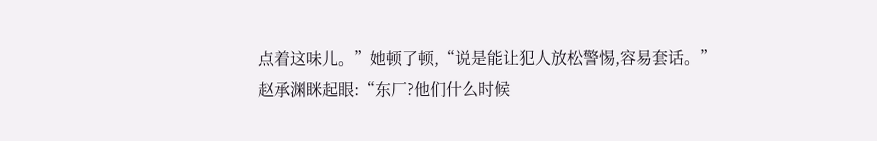点着这味儿。”她顿了顿,“说是能让犯人放松警惕,容易套话。”
赵承渊眯起眼:“东厂?他们什么时候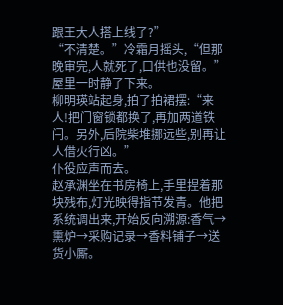跟王大人搭上线了?”
“不清楚。”冷霜月摇头,“但那晚审完,人就死了,口供也没留。”
屋里一时静了下来。
柳明瑛站起身,拍了拍裙摆:“来人!把门窗锁都换了,再加两道铁闩。另外,后院柴堆挪远些,别再让人借火行凶。”
仆役应声而去。
赵承渊坐在书房椅上,手里捏着那块残布,灯光映得指节发青。他把系统调出来,开始反向溯源:香气→熏炉→采购记录→香料铺子→送货小厮。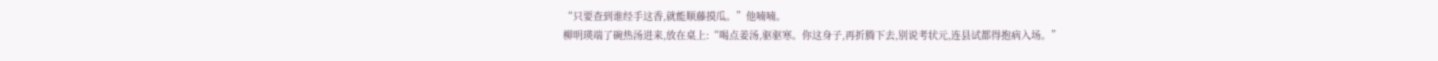“只要查到谁经手这香,就能顺藤摸瓜。”他喃喃。
柳明瑛端了碗热汤进来,放在桌上:“喝点姜汤,驱驱寒。你这身子,再折腾下去,别说考状元,连县试都得抱病入场。”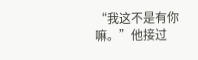“我这不是有你嘛。”他接过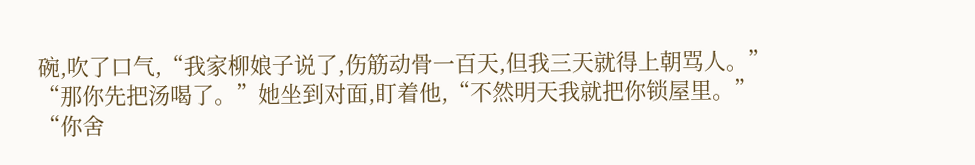碗,吹了口气,“我家柳娘子说了,伤筋动骨一百天,但我三天就得上朝骂人。”
“那你先把汤喝了。”她坐到对面,盯着他,“不然明天我就把你锁屋里。”
“你舍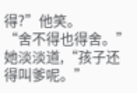得?”他笑。
“舍不得也得舍。”她淡淡道,“孩子还得叫爹呢。”